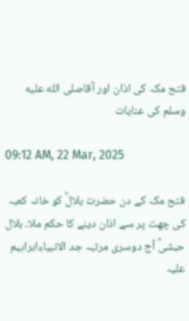فتح مکہ کی اذان اور آقاصلى الله عليه وسلم کی عنایات

09:12 AM, 22 Mar, 2025

فتح مکہ کے دن حضرت بلالؓ کو خانہ کعبہ کی چھت پر سے اذان دینے کا حکم ملا۔ بلال حبشیؓ آج دوسری مرتبہ جد الانبیاءابراہیم علیہ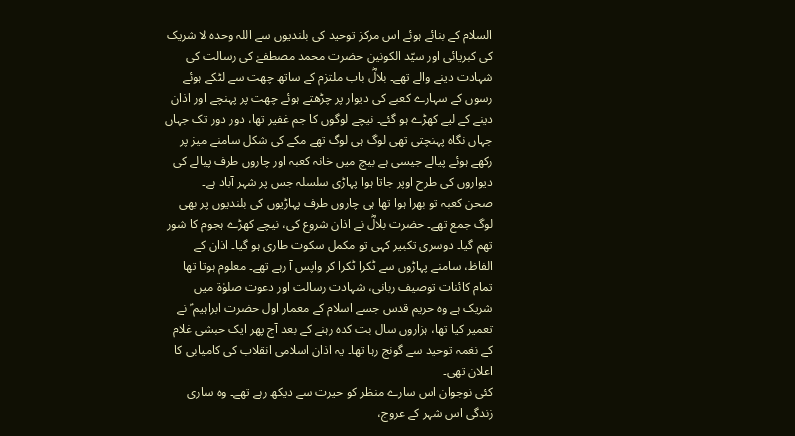السلام کے بنائے ہوئے اس مرکز توحید کی بلندیوں سے اللہ وحدہ لا شریک کی کبریائی اور سیّد الکونین حضرت محمد مصطفےٰ کی رسالت کی شہادت دینے والے تھے۔ بلالؓ باب ملتزم کے ساتھ چھت سے لٹکے ہوئے رسوں کے سہارے کعبے کی دیوار پر چڑھتے ہوئے چھت پر پہنچے اور اذان دینے کے لیے کھڑے ہو گئے۔ نیچے لوگوں کا جم غفیر تھا، دور دور تک جہاں جہاں نگاہ پہنچتی تھی لوگ ہی لوگ تھے مکے کی شکل سامنے میز پر رکھے ہوئے پیالے جیسی ہے بیچ میں خانہ کعبہ اور چاروں طرف پیالے کی دیواروں کی طرح اوپر جاتا ہوا پہاڑی سلسلہ جس پر شہر آباد ہے۔
صحن کعبہ تو بھرا ہوا تھا ہی چاروں طرف پہاڑیوں کی بلندیوں پر بھی لوگ جمع تھے۔ حضرت بلالؓ نے اذان شروع کی، نیچے کھڑے ہجوم کا شور تھم گیا۔ دوسری تکبیر کہی تو مکمل سکوت طاری ہو گیا۔ اذان کے الفاظ، سامنے پہاڑوں سے ٹکرا ٹکرا کر واپس آ رہے تھے۔ معلوم ہوتا تھا تمام کائنات توصیف ربانی، شہادت رسالت اور دعوت صلوٰة میں شریک ہے وہ حریم قدس جسے اسلام کے معمار اول حضرت ابراہیم ؑ نے تعمیر کیا تھا، ہزاروں سال بت کدہ رہنے کے بعد آج پھر ایک حبشی غلام کے نغمہ توحید سے گونج رہا تھا۔ یہ اذان اسلامی انقلاب کی کامیابی کا اعلان تھی۔
کئی نوجوان اس سارے منظر کو حیرت سے دیکھ رہے تھے۔ وہ ساری زندگی اس شہر کے عروج،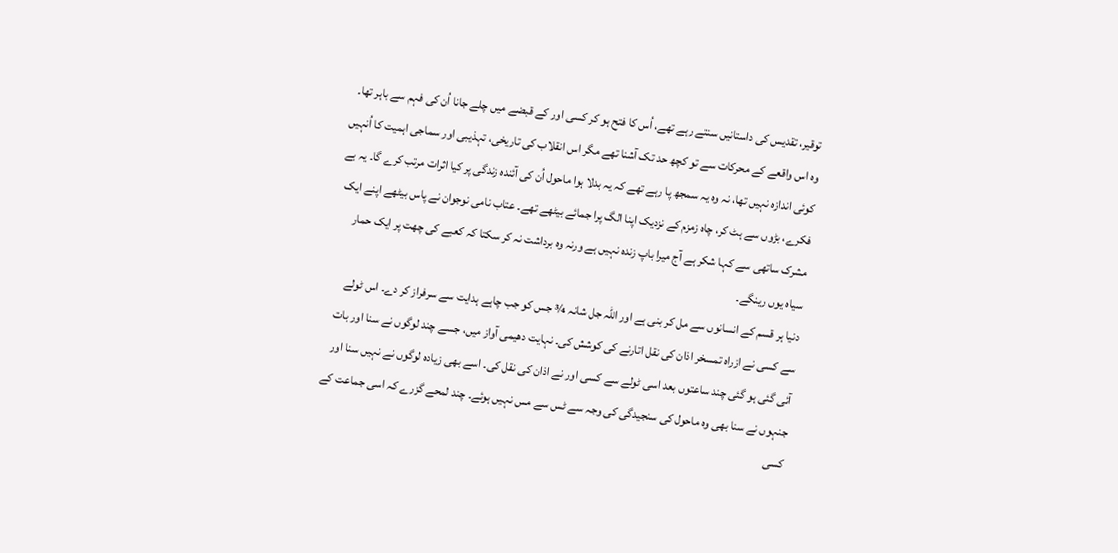توقیر، تقدیس کی داستانیں سنتے رہے تھے، اُس کا فتح ہو کر کسی اور کے قبضے میں چلے جانا اُن کی فہم سے باہر تھا۔ وہ اس واقعے کے محرکات سے تو کچھ حد تک آشنا تھے مگر اس انقلاب کی تاریخی، تہذیبی اور سماجی اہمیت کا اُنہیں کوئی اندازہ نہیں تھا، نہ وہ یہ سمجھ پا رہے تھے کہ یہ بدلا ہوا ماحول اُن کی آئندہ زندگی پر کیا اثرات مرتب کرے گا۔ یہ بے فکرے، بڑوں سے ہٹ کر، چاہ زمزم کے نزدیک اپنا الگ پرا جمائے بیٹھے تھے۔ عتاب نامی نوجوان نے پاس بیٹھے اپنے ایک مشرک ساتھی سے کہا شکر ہے آج میرا باپ زندہ نہیں ہے ورنہ وہ برداشت نہ کر سکتا کہ کعبے کی چھت پر ایک حمار سیاہ یوں رینگے۔
دنیا ہر قسم کے انسانوں سے مل کر بنی ہے اور اللہ جل شانہ ¾ جس کو جب چاہے ہدایت سے سرفراز کر دے۔ اس ٹولے سے کسی نے ازراہ تمسخر اذان کی نقل اتارنے کی کوشش کی۔ نہایت دھیمی آواز میں، جسے چند لوگوں نے سنا اور بات آئی گئی ہو گئی چند ساعتوں بعد اسی ٹولے سے کسی اور نے اذان کی نقل کی۔ اسے بھی زیادہ لوگوں نے نہیں سنا اور جنہوں نے سنا بھی وہ ماحول کی سنجیدگی کی وجہ سے ٹس سے مس نہیں ہوئے۔ چند لمحے گزرے کہ اسی جماعت کے کسی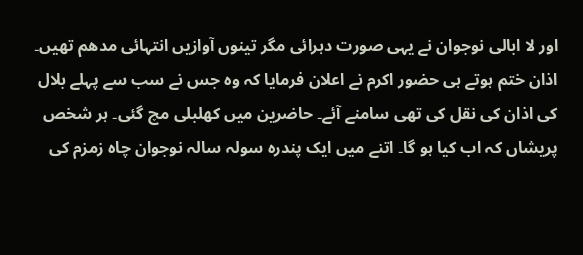اور لا ابالی نوجوان نے یہی صورت دہرائی مگر تینوں آوازیں انتہائی مدھم تھیں۔ اذان ختم ہوتے ہی حضور اکرم نے اعلان فرمایا کہ وہ جس نے سب سے پہلے بلال کی اذان کی نقل کی تھی سامنے آئے۔ حاضرین میں کھلبلی مچ گئی۔ ہر شخص پریشاں کہ اب کیا ہو گا۔ اتنے میں ایک پندرہ سولہ سالہ نوجوان چاہ زمزم کی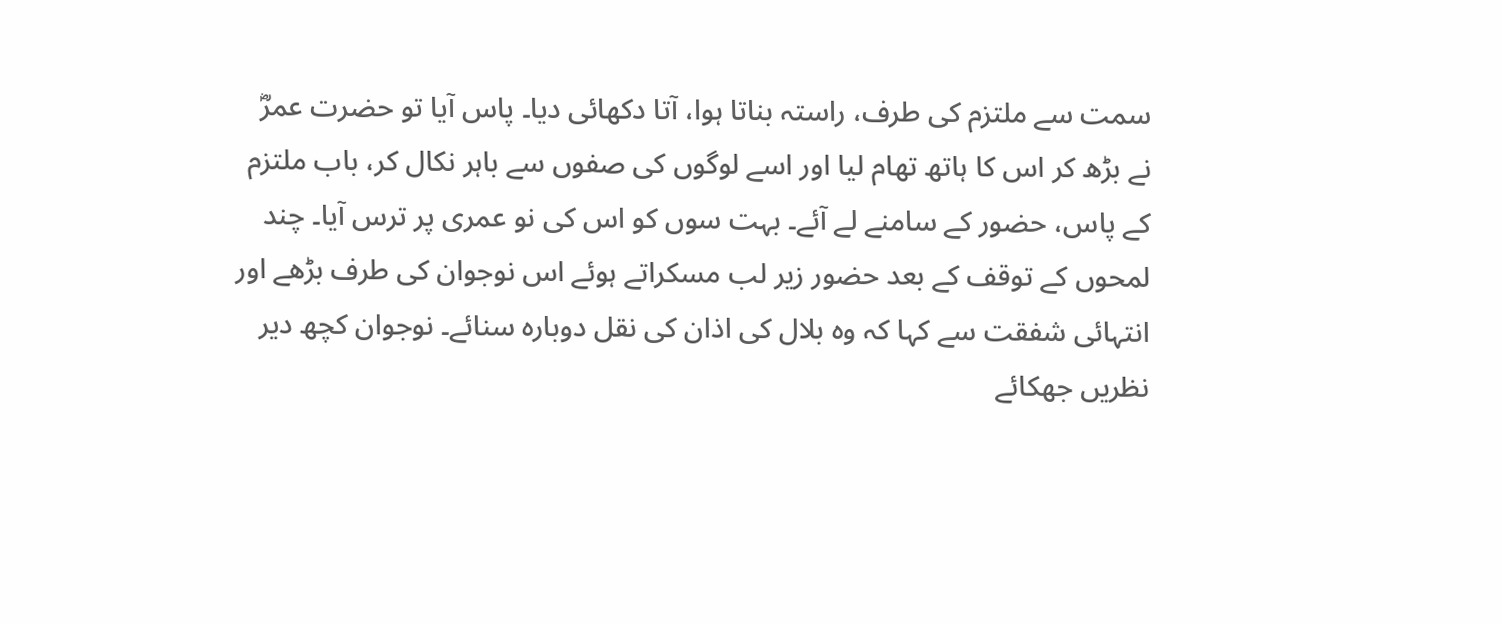سمت سے ملتزم کی طرف، راستہ بناتا ہوا، آتا دکھائی دیا۔ پاس آیا تو حضرت عمرؓ نے بڑھ کر اس کا ہاتھ تھام لیا اور اسے لوگوں کی صفوں سے باہر نکال کر، باب ملتزم کے پاس، حضور کے سامنے لے آئے۔ بہت سوں کو اس کی نو عمری پر ترس آیا۔ چند لمحوں کے توقف کے بعد حضور زیر لب مسکراتے ہوئے اس نوجوان کی طرف بڑھے اور انتہائی شفقت سے کہا کہ وہ بلال کی اذان کی نقل دوبارہ سنائے۔ نوجوان کچھ دیر نظریں جھکائے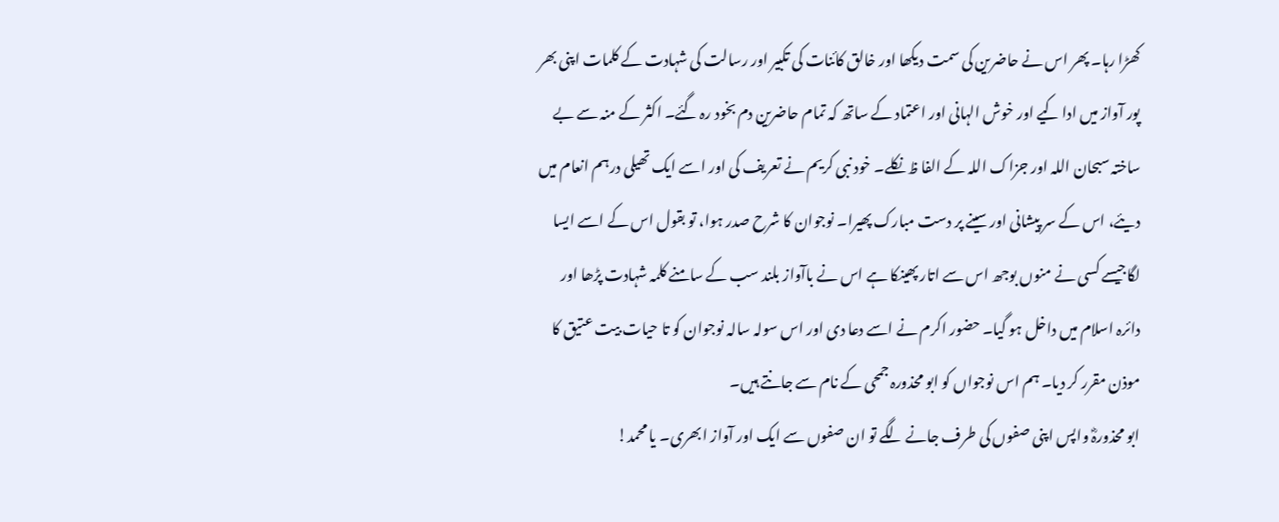کھڑا رہا۔ پھر اس نے حاضرین کی سمت دیکھا اور خالق کائنات کی تکبیر اور رسالت کی شہادت کے کلمات اپنی بھر پور آواز میں ادا کیے اور خوش الہانی اور اعتماد کے ساتھ کہ تمام حاضرین دم بخود رہ گئے۔ اکثر کے منہ سے بے ساختہ سبحان اللہ اور جزاک اللہ کے الفا ظ نکلے۔ خود نبی کریم نے تعریف کی اور اسے ایک تھیلی درہم انعام میں دیئے، اس کے سر پیشانی اور سینے پر دست مبارک پھیرا۔ نوجوان کا شرح صدر ہوا، تو بقول اس کے اسے ایسا لگاجیسے کسی نے منوں بوجھ اس سے اتار پھینکا ہے اس نے باآواز بلند سب کے سامنے کلمہ شہادت پڑھا اور دائرہ اسلام میں داخل ہو گیا۔ حضور اکرم نے اسے دعا دی اور اس سولہ سالہ نوجوان کو تا حیات بیت عتیق کا موذن مقرر کر دیا۔ ہم اس نوجواں کو ابو محذورہ جمحی کے نام سے جانتے ہیں۔
ابو محذورہؓ واپس اپنی صفوں کی طرف جانے لگے تو ان صفوں سے ایک اور آواز ابھری۔ یا محمد!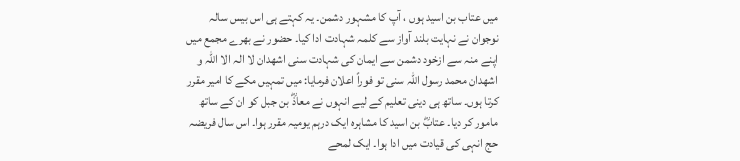میں عتاب بن اسید ہوں ، آپ کا مشہور دشمن۔ یہ کہتے ہی اس بیس سالہ نوجوان نے نہایت بلند آواز سے کلمہ شہادت ادا کیا۔ حضور نے بھرے مجمع میں اپنے منہ سے ازخود دشمن سے ایمان کی شہادت سنی اشھدان لا الہ الا اللّٰہ و اشھدان محمد رسول اللّٰہ سنی تو فوراً اعلان فرمایا: میں تمہیں مکے کا امیر مقرر کرتا ہوں۔ ساتھ ہی دینی تعلیم کے لیے انہوں نے معاذؓ بن جبل کو ان کے ساتھ مامور کر دیا۔ عتابؓ بن اسید کا مشاہرہ ایک درہم یومیہ مقرر ہوا۔ اس سال فریضہ حج انہی کی قیادت میں ادا ہوا۔ ایک لمحے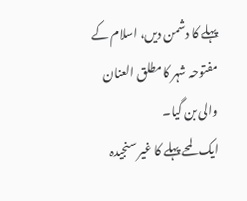پہلے کا دشمن دیں، اسلام کے مفتوحہ شہر کامطلق العنان والی بن گیا۔
ایک لمحے پہلے کا غیر سنجیدہ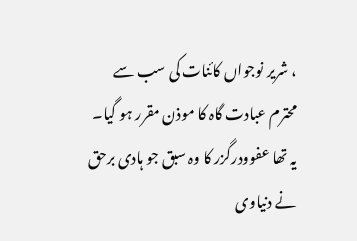، شریر نوجواں کائنات کی سب سے محترم عبادت گاہ کا موذن مقرر ہو گیا۔ یہ تھا عفوودرگزر کا وہ سبق جو ہادی برحق نے دنیاوی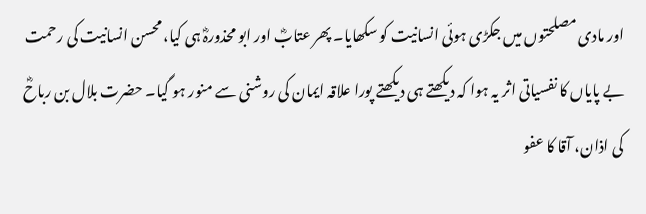اور مادی مصلحتوں میں جکڑی ہوئی انسانیت کو سکھایا۔ پھر عتابؓ اور ابو محذورہؓ ہی کیا، محسن انسانیت کی رحمت بے پایاں کا نفسیاتی اثر یہ ہوا کہ دیکھتے ہی دیکھتے پورا علاقہ ایمان کی روشنی سے منور ہو گیا۔ حضرت بلال بن رباحؓ کی اذان، آقا کا عفو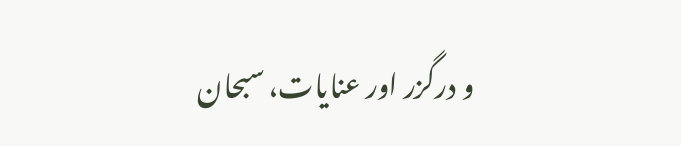و درگزر اور عنایات، سبحان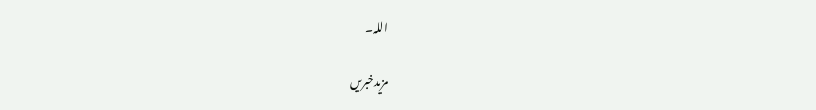اللہ۔

مزیدخبریں